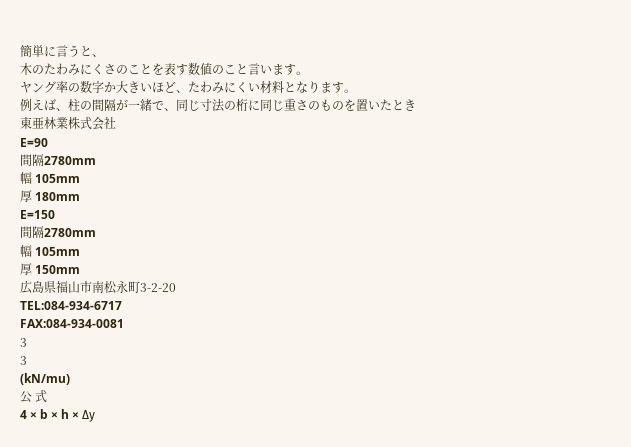簡単に言うと、
木のたわみにくさのことを表す数値のこと言います。
ヤング率の数字か大きいほど、たわみにくい材料となります。
例えば、柱の間隔が一緒で、同じ寸法の桁に同じ重さのものを置いたとき
東亜林業株式会社
E=90
間隔2780mm
幅 105mm
厚 180mm
E=150
間隔2780mm
幅 105mm
厚 150mm
広島県福山市南松永町3-2-20
TEL:084-934-6717
FAX:084-934-0081
3
3
(kN/mu)
公 式
4 × b × h × Δy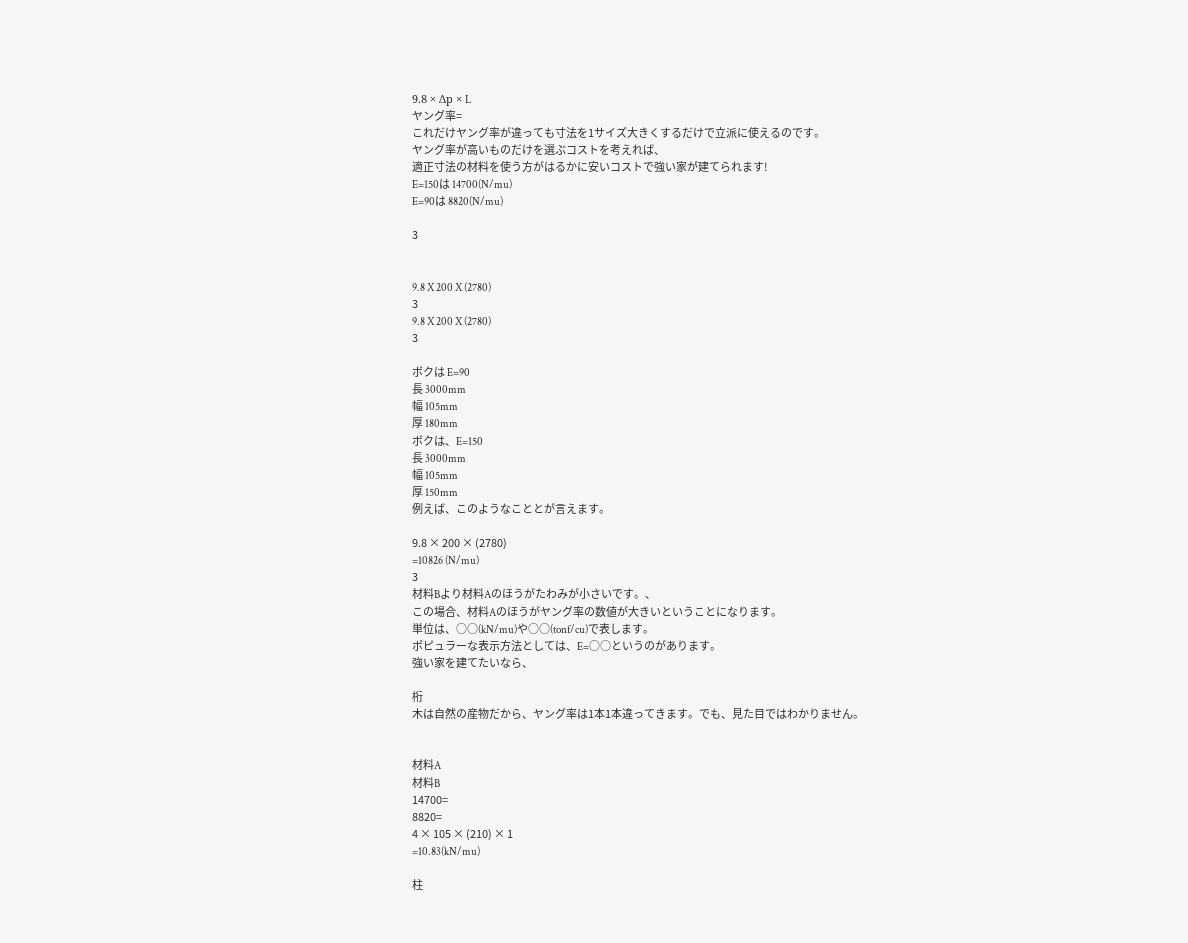9.8 × Δp × L
ヤング率=
これだけヤング率が違っても寸法を1サイズ大きくするだけで立派に使えるのです。
ヤング率が高いものだけを選ぶコストを考えれば、
適正寸法の材料を使う方がはるかに安いコストで強い家が建てられます!
E=150は 14700(N/mu)
E=90は 8820(N/mu)

3


9.8 X 200 X (2780)
3
9.8 X 200 X (2780)
3

ボクは E=90
長 3000mm
幅 105mm
厚 180mm
ボクは、E=150
長 3000mm
幅 105mm
厚 150mm
例えば、このようなこととが言えます。

9.8 × 200 × (2780)
=10826 (N/mu)
3
材料Bより材料Aのほうがたわみが小さいです。、
この場合、材料Aのほうがヤング率の数値が大きいということになります。
単位は、○○(kN/mu)や○○(tonf/cu)で表します。
ポピュラーな表示方法としては、E=○○というのがあります。
強い家を建てたいなら、

桁
木は自然の産物だから、ヤング率は1本1本違ってきます。でも、見た目ではわかりません。


材料A
材料B
14700=
8820=
4 × 105 × (210) × 1
=10.83(kN/mu)

柱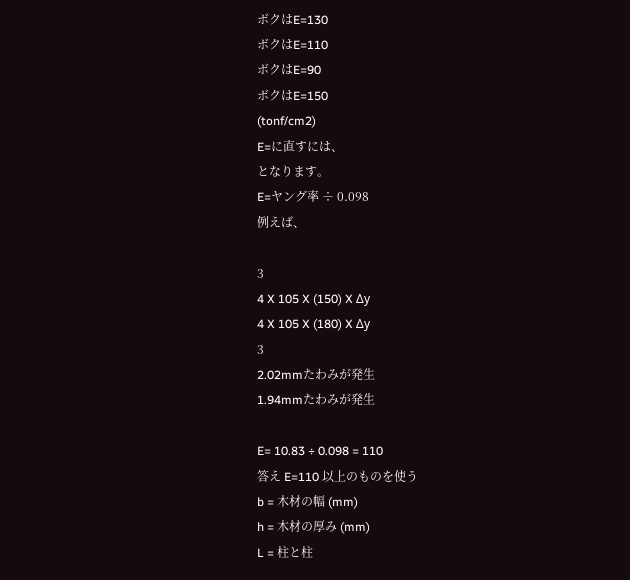ボクはE=130
ボクはE=110
ボクはE=90
ボクはE=150
(tonf/cm2)
E=に直すには、
となります。
E=ヤング率 ÷ 0.098
例えば、

3
4 X 105 X (150) X Δy
4 X 105 X (180) X Δy
3
2.02mmたわみが発生
1.94mmたわみが発生

E= 10.83 ÷ 0.098 = 110
答え E=110 以上のものを使う
b = 木材の幅 (mm)
h = 木材の厚み (mm)
L = 柱と柱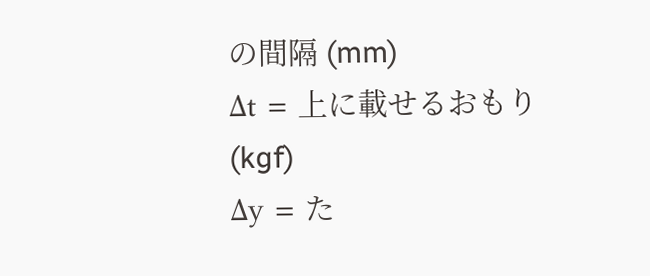の間隔 (mm)
Δt = 上に載せるおもり(kgf)
Δy = た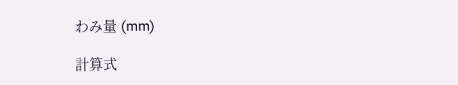わみ量 (mm)

計算式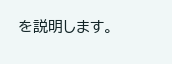を説明します。